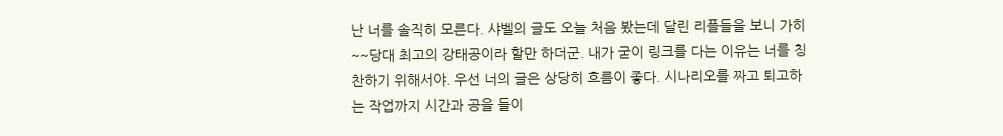난 너를 솔직히 모른다. 샤벨의 글도 오늘 처음 봤는데 달린 리플들을 보니 가히~~당대 최고의 강태공이라 할만 하더군. 내가 굳이 링크를 다는 이유는 너를 칭찬하기 위해서야. 우선 너의 글은 상당히 흐름이 좋다. 시나리오를 짜고 퇴고하는 작업까지 시간과 공을 들이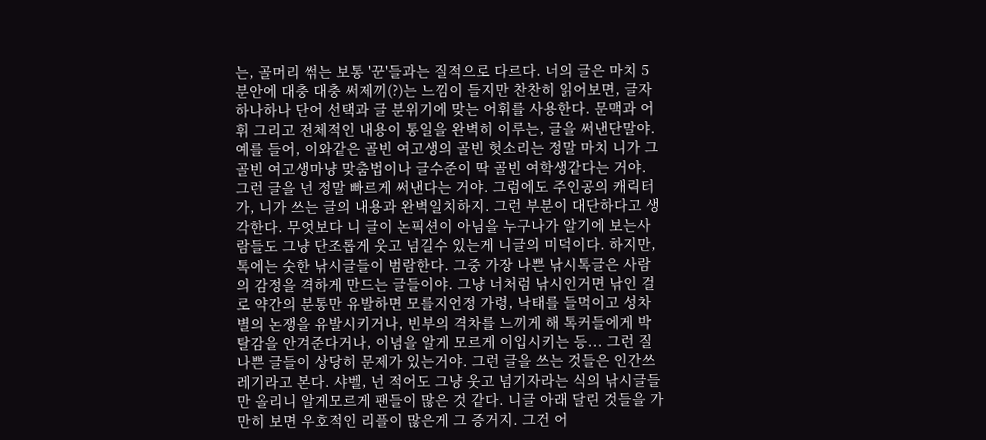는, 골머리 썪는 보통 '꾼'들과는 질적으로 다르다. 너의 글은 마치 5분안에 대충 대충 써제끼(?)는 느낌이 들지만 찬찬히 읽어보면, 글자 하나하나 단어 선택과 글 분위기에 맞는 어휘를 사용한다. 문맥과 어휘 그리고 전체적인 내용이 통일을 완벽히 이루는, 글을 써낸단말야. 예를 들어, 이와같은 골빈 여고생의 골빈 헛소리는 정말 마치 니가 그 골빈 여고생마냥 맞춤법이나 글수준이 딱 골빈 여학생같다는 거야. 그런 글을 넌 정말 빠르게 써낸다는 거야. 그럼에도 주인공의 캐릭터가, 니가 쓰는 글의 내용과 완벽일치하지. 그런 부분이 대단하다고 생각한다. 무엇보다 니 글이 논픽션이 아님을 누구나가 알기에 보는사람들도 그냥 단조롭게 웃고 넘길수 있는게 니글의 미덕이다. 하지만, 톡에는 숫한 낚시글들이 범람한다. 그중 가장 나쁜 낚시톡글은 사람의 감정을 격하게 만드는 글들이야. 그냥 너처럼 낚시인거면 낚인 걸로 약간의 분통만 유발하면 모를지언정 가령, 낙태를 들먹이고 성차별의 논쟁을 유발시키거나, 빈부의 격차를 느끼게 해 톡커들에게 박탈감을 안겨준다거나, 이념을 알게 모르게 이입시키는 등... 그런 질나쁜 글들이 상당히 문제가 있는거야. 그런 글을 쓰는 것들은 인간쓰레기라고 본다. 샤벨, 넌 적어도 그냥 웃고 넘기자라는 식의 낚시글들만 올리니 알게모르게 팬들이 많은 것 같다. 니글 아래 달린 것들을 가만히 보면 우호적인 리플이 많은게 그 증거지. 그건 어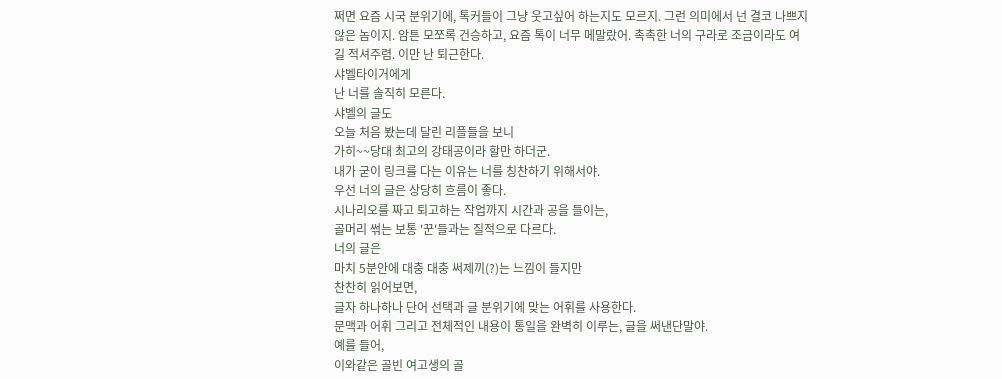쩌면 요즘 시국 분위기에, 톡커들이 그냥 웃고싶어 하는지도 모르지. 그런 의미에서 넌 결코 나쁘지 않은 놈이지. 암튼 모쪼록 건승하고, 요즘 톡이 너무 메말랐어. 촉촉한 너의 구라로 조금이라도 여길 적셔주렴. 이만 난 퇴근한다.
샤벨타이거에게
난 너를 솔직히 모른다.
샤벨의 글도
오늘 처음 봤는데 달린 리플들을 보니
가히~~당대 최고의 강태공이라 할만 하더군.
내가 굳이 링크를 다는 이유는 너를 칭찬하기 위해서야.
우선 너의 글은 상당히 흐름이 좋다.
시나리오를 짜고 퇴고하는 작업까지 시간과 공을 들이는,
골머리 썪는 보통 '꾼'들과는 질적으로 다르다.
너의 글은
마치 5분안에 대충 대충 써제끼(?)는 느낌이 들지만
찬찬히 읽어보면,
글자 하나하나 단어 선택과 글 분위기에 맞는 어휘를 사용한다.
문맥과 어휘 그리고 전체적인 내용이 통일을 완벽히 이루는, 글을 써낸단말야.
예를 들어,
이와같은 골빈 여고생의 골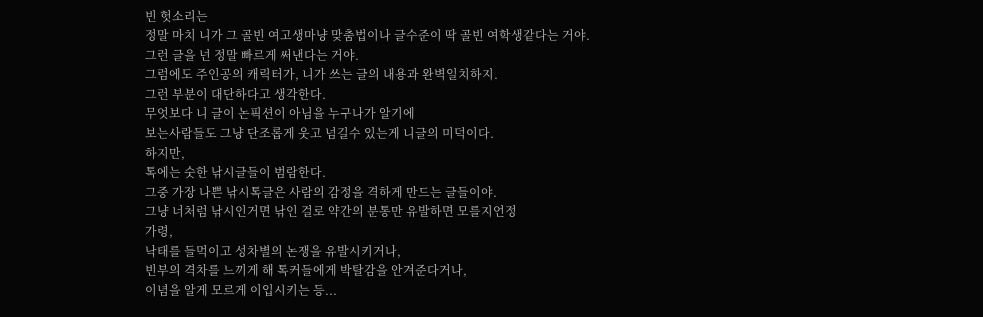빈 헛소리는
정말 마치 니가 그 골빈 여고생마냥 맞춤법이나 글수준이 딱 골빈 여학생같다는 거야.
그런 글을 넌 정말 빠르게 써낸다는 거야.
그럼에도 주인공의 캐릭터가, 니가 쓰는 글의 내용과 완벽일치하지.
그런 부분이 대단하다고 생각한다.
무엇보다 니 글이 논픽션이 아님을 누구나가 알기에
보는사람들도 그냥 단조롭게 웃고 넘길수 있는게 니글의 미덕이다.
하지만,
톡에는 숫한 낚시글들이 범람한다.
그중 가장 나쁜 낚시톡글은 사람의 감정을 격하게 만드는 글들이야.
그냥 너처럼 낚시인거면 낚인 걸로 약간의 분통만 유발하면 모를지언정
가령,
낙태를 들먹이고 성차별의 논쟁을 유발시키거나,
빈부의 격차를 느끼게 해 톡커들에게 박탈감을 안겨준다거나,
이념을 알게 모르게 이입시키는 등...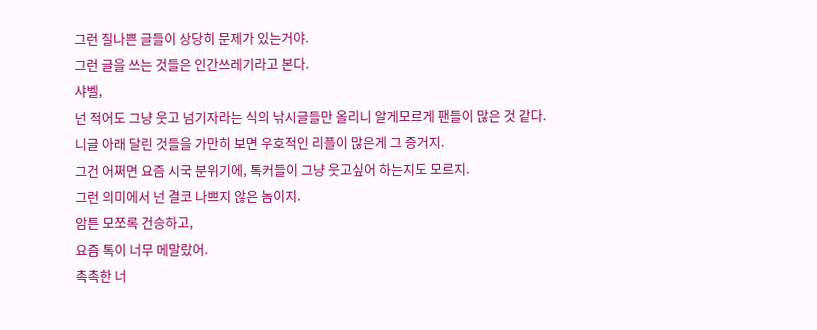그런 질나쁜 글들이 상당히 문제가 있는거야.
그런 글을 쓰는 것들은 인간쓰레기라고 본다.
샤벨,
넌 적어도 그냥 웃고 넘기자라는 식의 낚시글들만 올리니 알게모르게 팬들이 많은 것 같다.
니글 아래 달린 것들을 가만히 보면 우호적인 리플이 많은게 그 증거지.
그건 어쩌면 요즘 시국 분위기에, 톡커들이 그냥 웃고싶어 하는지도 모르지.
그런 의미에서 넌 결코 나쁘지 않은 놈이지.
암튼 모쪼록 건승하고,
요즘 톡이 너무 메말랐어.
촉촉한 너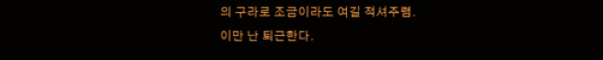의 구라로 조금이라도 여길 적셔주렴.
이만 난 퇴근한다.